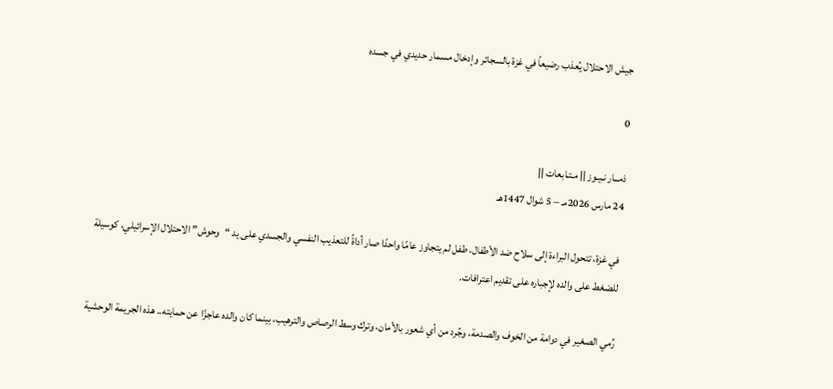جيش الاحتلال يُعذب رضيعاً في غزة بالسجائر وإدخال مسمار حديدي في جسده

0

ذمــار نـيـوز || مـتـابعات ||
24 مارس 2026مـ – 5 شوال 1447هـ

في غزة، تتحول البراءة إلى سلاح ضد الأطفال، طفل لم يتجاوز عامًا واحدًا صار أداةً للتعذيب النفسي والجسدي على يد “وحوش” الاحتلال الإسرائيلي، كوسيلة للضغط على والده لإجباره على تقديم اعترافات.

رُمي الصغير في دوامة من الخوف والصدمة، وجُرد من أي شعور بالأمان، وترك وسط الرصاص والترهيب، بينما كان والده عاجزًا عن حمايته.. هذه الجريمة الوحشية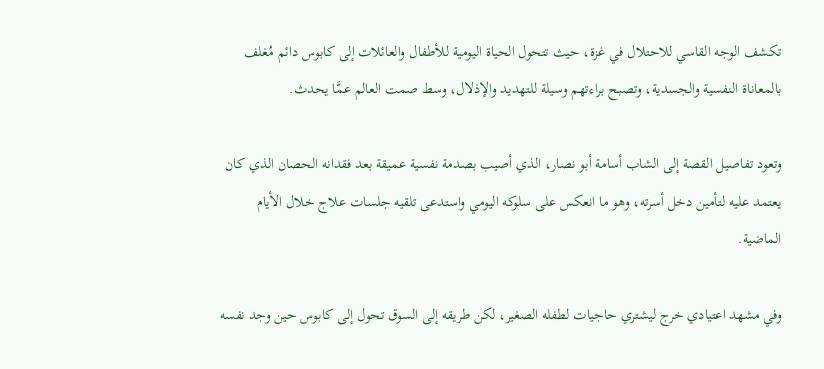تكشف الوجه القاسي للاحتلال في غزة، حيث تتحول الحياة اليومية للأطفال والعائلات إلى كابوس دائم مُغلف بالمعاناة النفسية والجسدية، وتصبح براءتهم وسيلة للتهديد والإذلال، وسط صمت العالم عمَّا يحدث.

وتعود تفاصيل القصة إلى الشاب أسامة أبو نصار، الذي أصيب بصدمة نفسية عميقة بعد فقدانه الحصان الذي كان يعتمد عليه لتأمين دخل أسرته، وهو ما انعكس على سلوكه اليومي واستدعى تلقيه جلسات علاج خلال الأيام الماضية.

وفي مشهد اعتيادي خرج ليشتري حاجيات لطفله الصغير، لكن طريقه إلى السوق تحول إلى كابوس حين وجد نفسه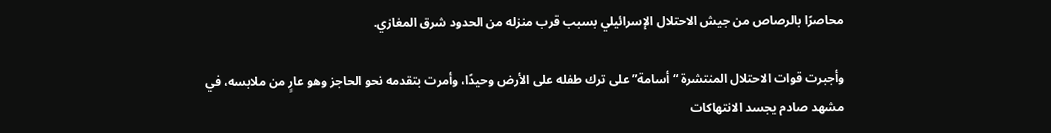محاصرًا بالرصاص من جيش الاحتلال الإسرائيلي بسبب قرب منزله من الحدود شرق المغازي.

وأجبرت قوات الاحتلال المنتشرة “أسامة” على ترك طفله على الأرض وحيدًا، وأمرت بتقدمه نحو الحاجز وهو عارٍ من ملابسه، في مشهد صادم يجسد الانتهاكات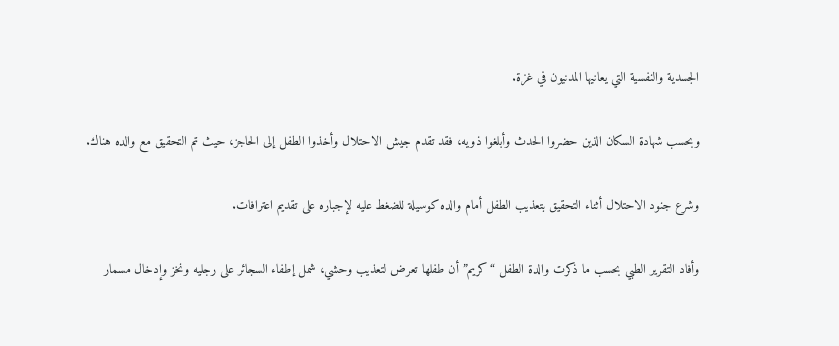الجسدية والنفسية التي يعانيها المدنيون في غزة.

وبحسب شهادة السكان الذين حضروا الحدث وأبلغوا ذويه، فقد تقدم جيش الاحتلال وأخذوا الطفل إلى الحاجز، حيث تم التحقيق مع والده هناك.

وشرع جنود الاحتلال أثناء التحقيق بتعذيب الطفل أمام والده كوسيلة للضغط عليه لإجباره على تقديم اعترافات.

وأفاد التقرير الطبي بحسب ما ذكرت والدة الطفل “كريم” أن طفلها تعرض لتعذيب وحشي، شمل إطفاء السجائر على رجليه ونخز وإدخال مسمار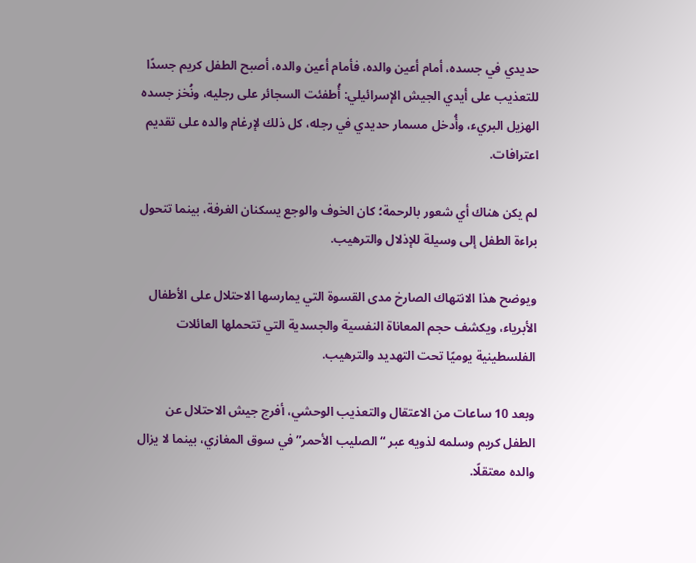حديدي في جسده، أمام أعين والده، فأمام أعين والده، أصبح الطفل كريم جسدًا للتعذيب على أيدي الجيش الإسرائيلي: أُطفئت السجائر على رجليه، ونُخز جسده الهزيل البريء، وأُدخل مسمار حديدي في رجله، كل ذلك لإرغام والده على تقديم اعترافات.

لم يكن هناك أي شعور بالرحمة؛ كان الخوف والوجع يسكنان الغرفة، بينما تتحول براءة الطفل إلى وسيلة للإذلال والترهيب.

ويوضح هذا الانتهاك الصارخ مدى القسوة التي يمارسها الاحتلال على الأطفال الأبرياء، ويكشف حجم المعاناة النفسية والجسدية التي تتحملها العائلات الفلسطينية يوميًا تحت التهديد والترهيب.

وبعد 10 ساعات من الاعتقال والتعذيب الوحشي، أفرج جيش الاحتلال عن الطفل كريم وسلمه لذويه عبر “الصليب الأحمر” في سوق المغازي، بينما لا يزال والده معتقلًا.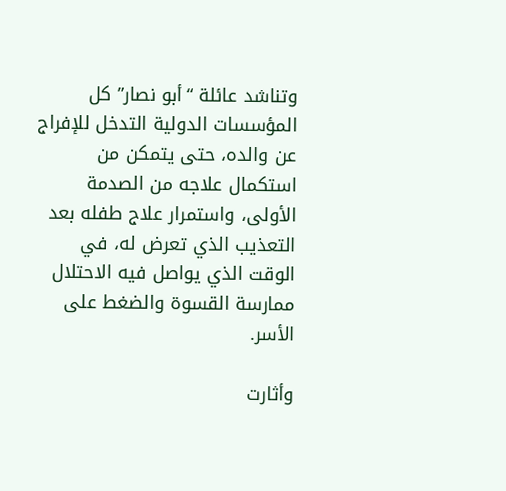وتناشد عائلة “أبو نصار” كل المؤسسات الدولية التدخل للإفراج عن والده، حتى يتمكن من استكمال علاجه من الصدمة الأولى، واستمرار علاج طفله بعد التعذيب الذي تعرض له، في الوقت الذي يواصل فيه الاحتلال ممارسة القسوة والضغط على الأسر.

وأثارت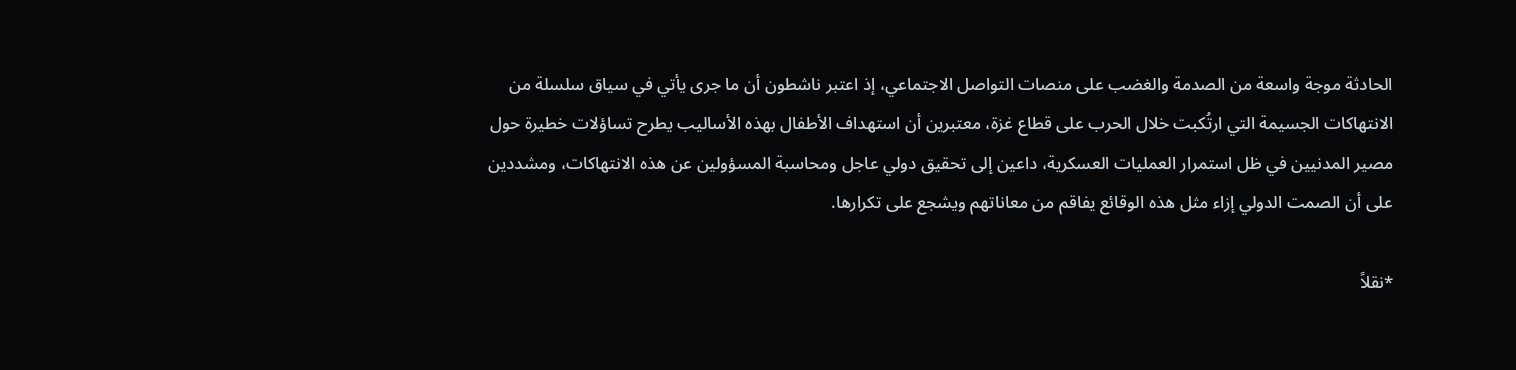الحادثة موجة واسعة من الصدمة والغضب على منصات التواصل الاجتماعي، إذ اعتبر ناشطون أن ما جرى يأتي في سياق سلسلة من الانتهاكات الجسيمة التي ارتُكبت خلال الحرب على قطاع غزة، معتبرين أن استهداف الأطفال بهذه الأساليب يطرح تساؤلات خطيرة حول مصير المدنيين في ظل استمرار العمليات العسكرية، داعين إلى تحقيق دولي عاجل ومحاسبة المسؤولين عن هذه الانتهاكات، ومشددين على أن الصمت الدولي إزاء مثل هذه الوقائع يفاقم من معاناتهم ويشجع على تكرارها.

*نقلاً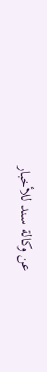عن وكالة سند للأخبار